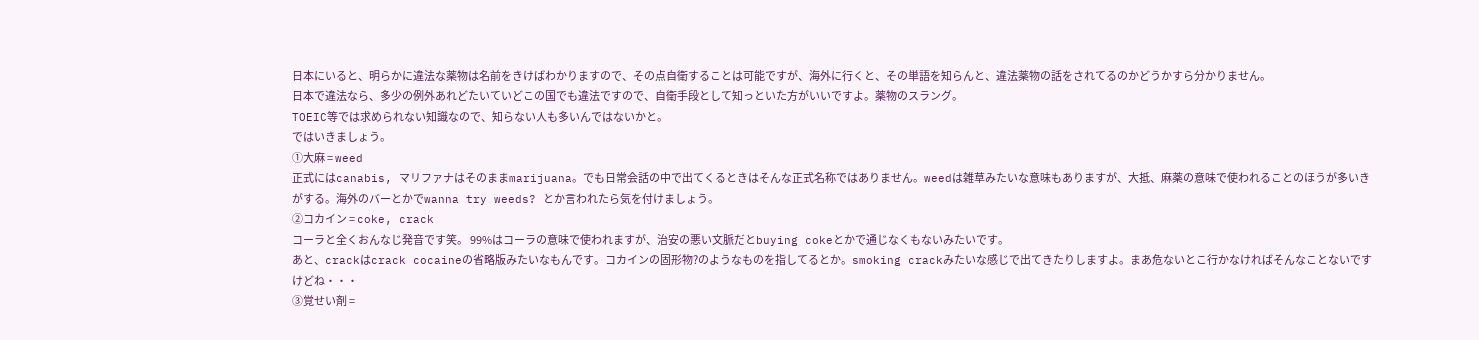日本にいると、明らかに違法な薬物は名前をきけばわかりますので、その点自衛することは可能ですが、海外に行くと、その単語を知らんと、違法薬物の話をされてるのかどうかすら分かりません。
日本で違法なら、多少の例外あれどたいていどこの国でも違法ですので、自衛手段として知っといた方がいいですよ。薬物のスラング。
TOEIC等では求められない知識なので、知らない人も多いんではないかと。
ではいきましょう。
①大麻 = weed
正式にはcanabis, マリファナはそのままmarijuana。でも日常会話の中で出てくるときはそんな正式名称ではありません。weedは雑草みたいな意味もありますが、大抵、麻薬の意味で使われることのほうが多いきがする。海外のバーとかでwanna try weeds? とか言われたら気を付けましょう。
②コカイン = coke, crack
コーラと全くおんなじ発音です笑。 99%はコーラの意味で使われますが、治安の悪い文脈だとbuying cokeとかで通じなくもないみたいです。
あと、crackはcrack cocaineの省略版みたいなもんです。コカインの固形物?のようなものを指してるとか。smoking crackみたいな感じで出てきたりしますよ。まあ危ないとこ行かなければそんなことないですけどね・・・
③覚せい剤 =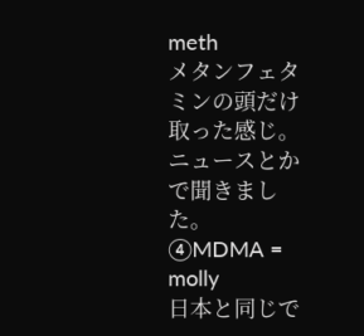meth
メタンフェタミンの頭だけ取った感じ。ニュースとかで聞きました。
④MDMA = molly
日本と同じで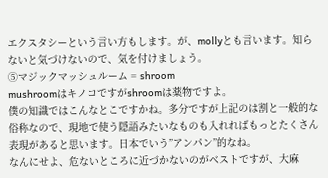エクスタシーという言い方もします。が、mollyとも言います。知らないと気づけないので、気を付けましょう。
⑤マジックマッシュルーム = shroom
mushroomはキノコですがshroomは薬物ですよ。
僕の知識ではこんなとこですかね。多分ですが上記のは割と一般的な俗称なので、現地で使う隠語みたいなものも入れればもっとたくさん表現があると思います。日本でいう”アンパン”的なね。
なんにせよ、危ないところに近づかないのがベストですが、大麻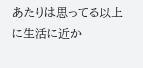あたりは思ってる以上に生活に近か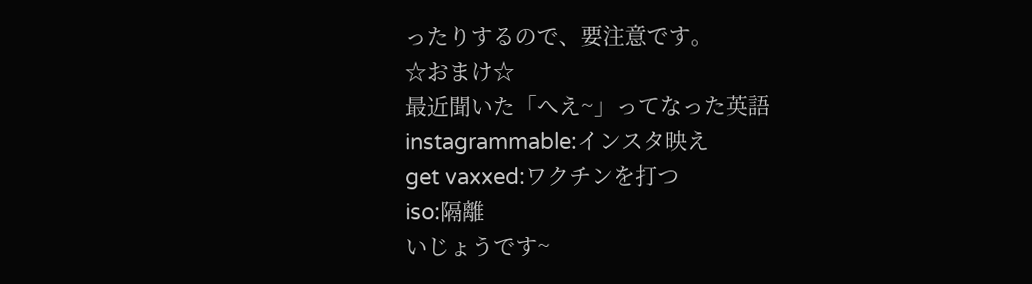ったりするので、要注意です。
☆おまけ☆
最近聞いた「へえ~」ってなった英語
instagrammable:インスタ映え
get vaxxed:ワクチンを打つ
iso:隔離
いじょうです~